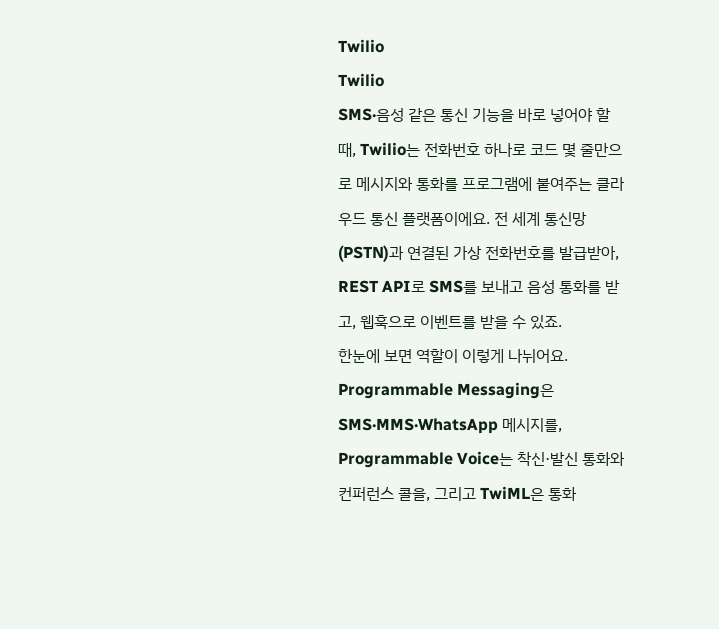Twilio
Twilio
SMS·음성 같은 통신 기능을 바로 넣어야 할 때, Twilio는 전화번호 하나로 코드 몇 줄만으로 메시지와 통화를 프로그램에 붙여주는 클라우드 통신 플랫폼이에요. 전 세계 통신망(PSTN)과 연결된 가상 전화번호를 발급받아, REST API로 SMS를 보내고 음성 통화를 받고, 웹훅으로 이벤트를 받을 수 있죠.
한눈에 보면 역할이 이렇게 나뉘어요. Programmable Messaging은 SMS·MMS·WhatsApp 메시지를, Programmable Voice는 착신·발신 통화와 컨퍼런스 콜을, 그리고 TwiML은 통화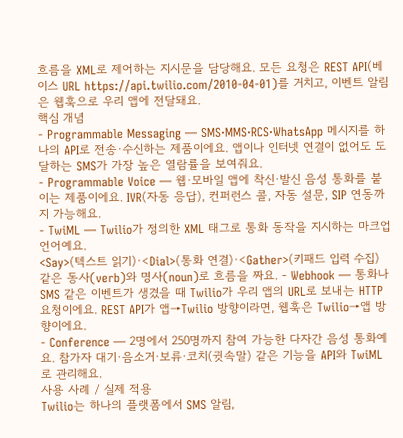흐름을 XML로 제어하는 지시문을 담당해요. 모든 요청은 REST API(베이스 URL https://api.twilio.com/2010-04-01)를 거치고, 이벤트 알림은 웹훅으로 우리 앱에 전달돼요.
핵심 개념
- Programmable Messaging — SMS·MMS·RCS·WhatsApp 메시지를 하나의 API로 전송·수신하는 제품이에요. 앱이나 인터넷 연결이 없어도 도달하는 SMS가 가장 높은 열람률을 보여줘요.
- Programmable Voice — 웹·모바일 앱에 착신·발신 음성 통화를 붙이는 제품이에요. IVR(자동 응답), 컨퍼런스 콜, 자동 설문, SIP 연동까지 가능해요.
- TwiML — Twilio가 정의한 XML 태그로 통화 동작을 지시하는 마크업 언어예요.
<Say>(텍스트 읽기)·<Dial>(통화 연결)·<Gather>(키패드 입력 수집) 같은 동사(verb)와 명사(noun)로 흐름을 짜요. - Webhook — 통화나 SMS 같은 이벤트가 생겼을 때 Twilio가 우리 앱의 URL로 보내는 HTTP 요청이에요. REST API가 앱→Twilio 방향이라면, 웹훅은 Twilio→앱 방향이에요.
- Conference — 2명에서 250명까지 참여 가능한 다자간 음성 통화예요. 참가자 대기·음소거·보류·코치(귓속말) 같은 기능을 API와 TwiML로 관리해요.
사용 사례 / 실제 적용
Twilio는 하나의 플랫폼에서 SMS 알림,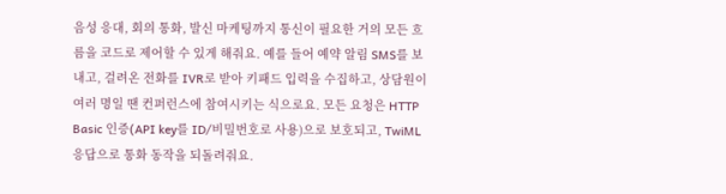음성 응대, 회의 통화, 발신 마케팅까지 통신이 필요한 거의 모든 흐름을 코드로 제어할 수 있게 해줘요. 예를 들어 예약 알림 SMS를 보내고, 걸려온 전화를 IVR로 받아 키패드 입력을 수집하고, 상담원이 여러 명일 땐 컨퍼런스에 참여시키는 식으로요. 모든 요청은 HTTP Basic 인증(API key를 ID/비밀번호로 사용)으로 보호되고, TwiML 응답으로 통화 동작을 되돌려줘요.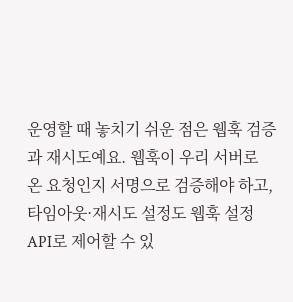운영할 때 놓치기 쉬운 점은 웹훅 검증과 재시도예요. 웹훅이 우리 서버로 온 요청인지 서명으로 검증해야 하고, 타임아웃·재시도 설정도 웹훅 설정 API로 제어할 수 있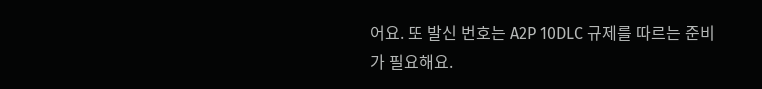어요. 또 발신 번호는 A2P 10DLC 규제를 따르는 준비가 필요해요.